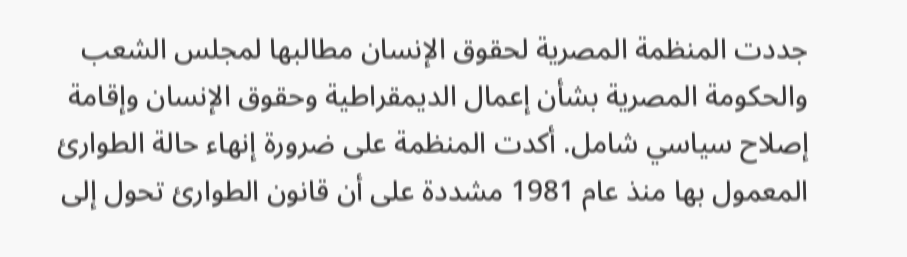جددت المنظمة المصرية لحقوق الإنسان مطالبها لمجلس الشعب والحكومة المصرية بشأن إعمال الديمقراطية وحقوق الإنسان وإقامة إصلاح سياسي شامل. أكدت المنظمة على ضرورة إنهاء حالة الطوارئ المعمول بها منذ عام 1981 مشددة على أن قانون الطوارئ تحول إلى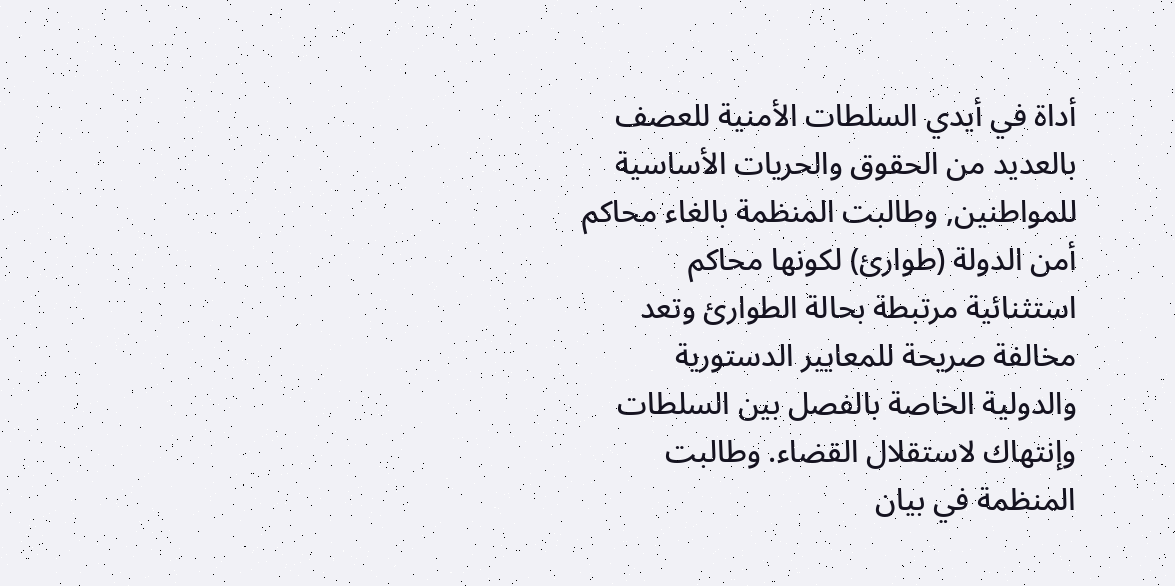أداة في أيدي السلطات الأمنية للعصف بالعديد من الحقوق والحريات الأساسية للمواطنين, وطالبت المنظمة بالغاء محاكم أمن الدولة (طوارئ) لكونها محاكم استثنائية مرتبطة بحالة الطوارئ وتعد مخالفة صريحة للمعايير الدستورية والدولية الخاصة بالفصل بين السلطات وإنتهاك لاستقلال القضاء. وطالبت المنظمة في بيان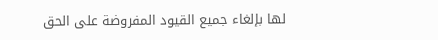لها بإلغاء جميع القيود المفروضة على الحق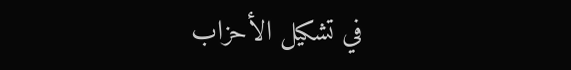في تشكيل الأحزاب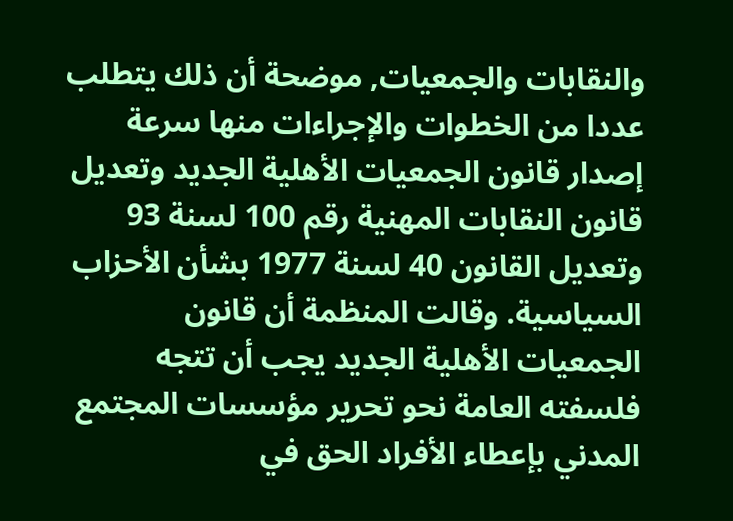والنقابات والجمعيات, موضحة أن ذلك يتطلب عددا من الخطوات والإجراءات منها سرعة إصدار قانون الجمعيات الأهلية الجديد وتعديل قانون النقابات المهنية رقم 100 لسنة 93 وتعديل القانون 40 لسنة 1977 بشأن الأحزاب السياسية. وقالت المنظمة أن قانون الجمعيات الأهلية الجديد يجب أن تتجه فلسفته العامة نحو تحرير مؤسسات المجتمع المدني بإعطاء الأفراد الحق في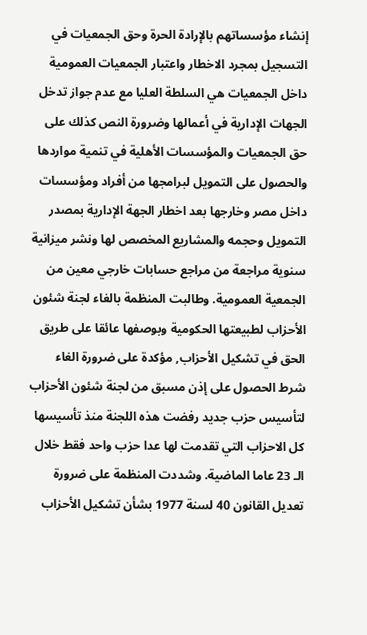إنشاء مؤسساتهم بالإرادة الحرة وحق الجمعيات في التسجيل بمجرد الاخطار واعتبار الجمعيات العمومية داخل الجمعيات هي السلطة العليا مع عدم جواز تدخل الجهات الإدارية في أعمالها وضرورة النص كذلك على حق الجمعيات والمؤسسات الأهلية في تنمية مواردها والحصول على التمويل لبرامجها من أفراد ومؤسسات داخل مصر وخارجها بعد اخطار الجهة الإدارية بمصدر التمويل وحجمه والمشاريع المخصص لها ونشر ميزانية سنوية مراجعة من مراجع حسابات خارجي معين من الجمعية العمومية. وطالبت المنظمة بالغاء لجنة شئون الأحزاب لطبيعتها الحكومية وبوصفها عائقا على طريق الحق في تشكيل الأحزاب, مؤكدة على ضرورة الغاء شرط الحصول على إذن مسبق من لجنة شئون الأحزاب لتأسيس حزب جديد رفضت هذه اللجنة منذ تأسيسها كل الاحزاب التي تقدمت لها عدا حزب واحد فقط خلال الـ 23 عاما الماضية. وشددت المنظمة على ضرورة تعديل القانون 40 لسنة 1977 بشأن تشكيل الأحزاب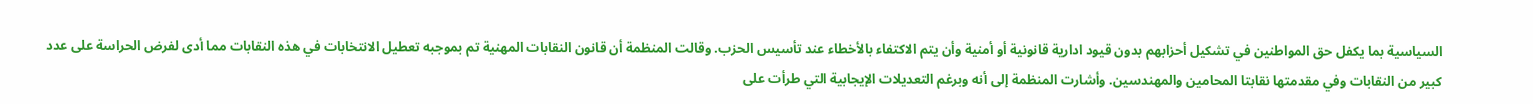السياسية بما يكفل حق المواطنين في تشكيل أحزابهم بدون قيود ادارية قانونية أو أمنية وأن يتم الاكتفاء بالأخطاء عند تأسيس الحزب. وقالت المنظمة أن قانون النقابات المهنية تم بموجبه تعطيل الانتخابات في هذه النقابات مما أدى لفرض الحراسة على عدد كبير من النقابات وفي مقدمتها نقابتا المحامين والمهندسين. وأشارت المنظمة إلى أنه وبرغم التعديلات الإيجابية التي طرأت على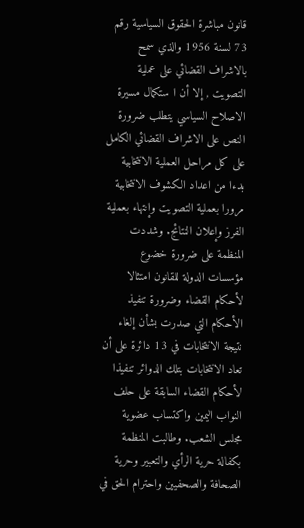قانون مباشرة الحقوق السياسية رقم 73 لسنة 1956 والذي سمح بالاشراف القضائي على عملية التصويت , إلا أن ا ستكمال مسيرة الاصلاح السياسي يتطلب ضرورة النص على الاشراف القضائي الكامل على كل مراحل العملية الانتخابية بدءا من اعداد الكشوف الانتخابية مرورا بعملية التصويت وإنتهاء بعملية الفرز وإعلان النتائج. وشددت المنظمة على ضرورة خضوع مؤسسات الدولة للقانون امتثالا لأحكام القضاء وضرورة تنفيذ الأحكام التي صدرت بشأن إلغاء نتيجة الانتخابات في 13 دائرة على أن تعاد الانتخابات بتلك الدوائر تنفيذا لأحكام القضاء السابقة على حلف النواب اليمين واكتساب عضوية مجلس الشعب. وطالبت المنظمة بكفالة حرية الرأي والتعبير وحرية الصحافة والصحفيين واحترام الحق في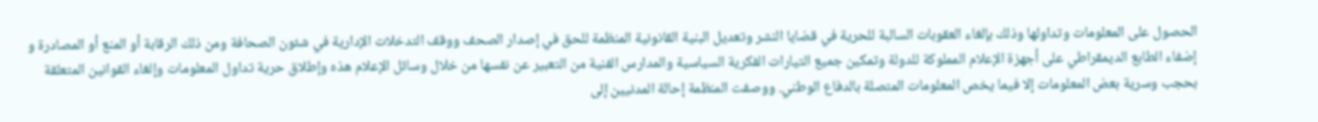الحصول على المعلومات وتداولها وذلك بإلغاء العقوبات السالبة للحرية في قضايا النشر وتعديل البنية القانونية المنظمة للحق في إصدار الصحف ووقف التدخلات الإدارية في شئون الصحافة ومن ذلك الرقابة أو المنع أو المصادرة و إضفاء الطابع الديمقراطي على أجهزة الإعلام المملوكة للدولة وتمكين جميع التيارات الفكرية السياسية والمدارس الفنية من التعبير عن نفسها من خلال وسائل الإعلام هذه وإطلاق حرية تداول المعلومات وإلغاء القوانين المتعلقة بحجب وسرية بعض المعلومات إلا فيما يخص المعلومات المتصلة بالدفاع الوطني. ووصفت المنظمة إحالة المدنيين إلى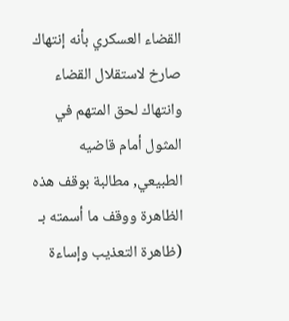القضاء العسكري بأنه إنتهاك صارخ لاستقلال القضاء وانتهاك لحق المتهم في المثول أمام قاضيه الطبيعي, مطالبة بوقف هذه الظاهرة ووقف ما أسمته بـ (ظاهرة التعذيب وإساءة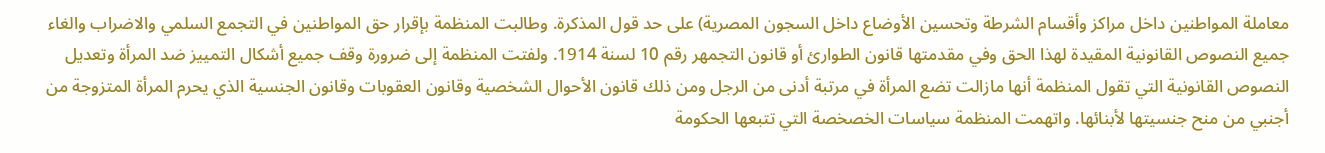معاملة المواطنين داخل مراكز وأقسام الشرطة وتحسين الأوضاع داخل السجون المصرية) على حد قول المذكرة. وطالبت المنظمة بإقرار حق المواطنين في التجمع السلمي والاضراب والغاء جميع النصوص القانونية المقيدة لهذا الحق وفي مقدمتها قانون الطوارئ أو قانون التجمهر رقم 10 لسنة 1914. ولفتت المنظمة إلى ضرورة وقف جميع أشكال التمييز ضد المرأة وتعديل النصوص القانونية التي تقول المنظمة أنها مازالت تضع المرأة في مرتبة أدنى من الرجل ومن ذلك قانون الأحوال الشخصية وقانون العقوبات وقانون الجنسية الذي يحرم المرأة المتزوجة من أجنبي من منح جنسيتها لأبنائها. واتهمت المنظمة سياسات الخصخصة التي تتبعها الحكومة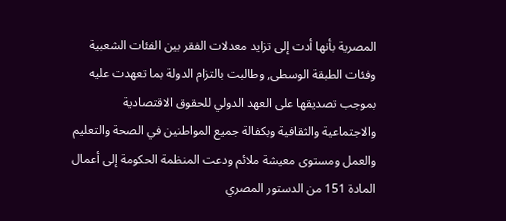المصرية بأنها أدت إلى تزايد معدلات الفقر بين الفئات الشعبية وفئات الطبقة الوسطى, وطالبت بالتزام الدولة بما تعهدت عليه بموجب تصديقها على العهد الدولي للحقوق الاقتصادية والاجتماعية والثقافية وبكفالة جميع المواطنين في الصحة والتعليم والعمل ومستوى معيشة ملائم ودعت المنظمة الحكومة إلى أعمال المادة 151 من الدستور المصري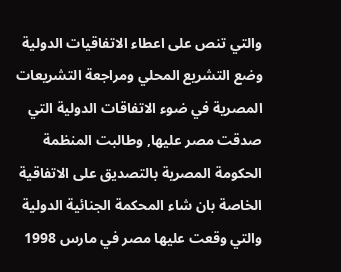والتي تنص على اعطاء الاتفاقيات الدولية وضع التشريع المحلي ومراجعة التشريعات المصرية في ضوء الاتفاقات الدولية التي صدقت مصر عليها, وطالبت المنظمة الحكومة المصرية بالتصديق على الاتفاقية الخاصة بان شاء المحكمة الجنائية الدولية والتي وقعت عليها مصر في مارس 1998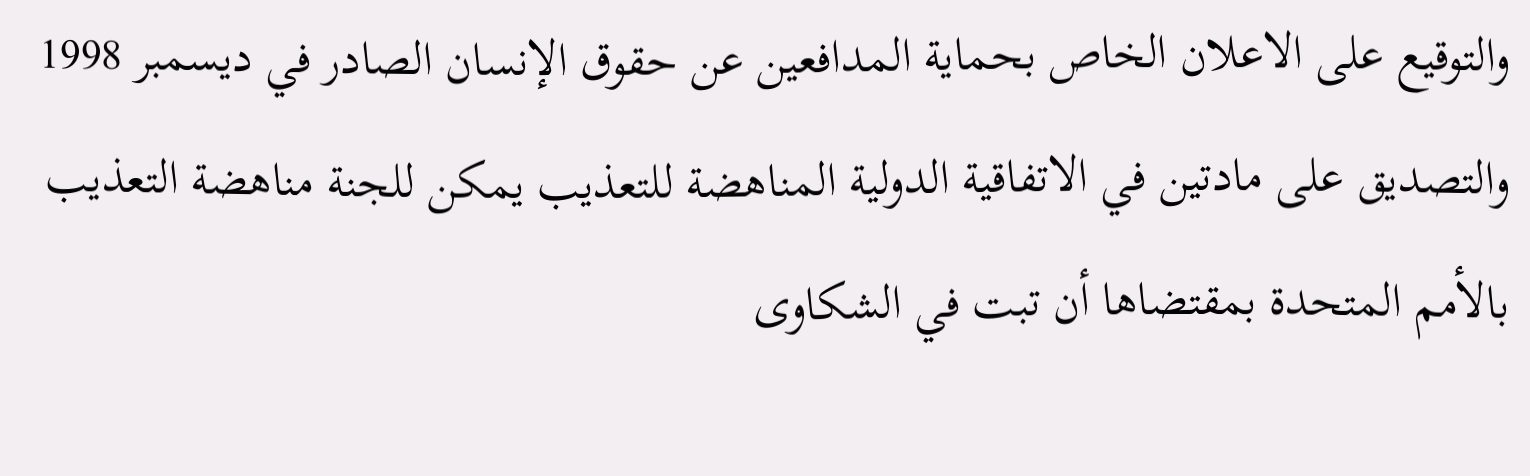والتوقيع على الاعلان الخاص بحماية المدافعين عن حقوق الإنسان الصادر في ديسمبر 1998 والتصديق على مادتين في الاتفاقية الدولية المناهضة للتعذيب يمكن للجنة مناهضة التعذيب بالأمم المتحدة بمقتضاها أن تبت في الشكاوى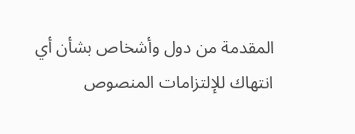المقدمة من دول وأشخاص بشأن أي انتهاك للإلتزامات المنصوص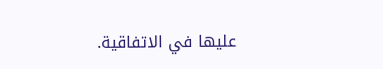عليها في الاتفاقية.